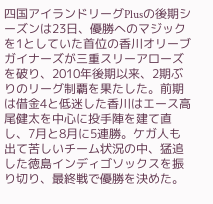四国アイランドリーグPlusの後期シーズンは23日、優勝へのマジックを1としていた首位の香川オリーブガイナーズが三重スリーアローズを破り、2010年後期以来、2期ぶりのリーグ制覇を果たした。前期は借金4と低迷した香川はエース高尾健太を中心に投手陣を建て直し、7月と8月に5連勝。ケガ人も出て苦しいチーム状況の中、猛追した徳島インディゴソックスを振り切り、最終戦で優勝を決めた。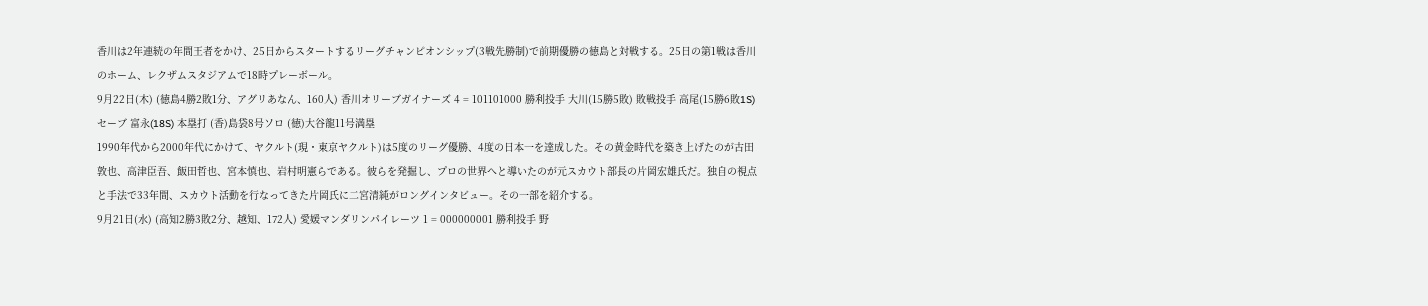香川は2年連続の年間王者をかけ、25日からスタートするリーグチャンピオンシップ(3戦先勝制)で前期優勝の徳島と対戦する。25日の第1戦は香川のホーム、レクザムスタジアムで18時プレーボール。
9月22日(木) (徳島4勝2敗1分、アグリあなん、160人) 香川オリーブガイナーズ 4 = 101101000 勝利投手 大川(15勝5敗) 敗戦投手 高尾(15勝6敗1S) セーブ 富永(18S) 本塁打 (香)島袋8号ソロ (徳)大谷龍11号満塁
1990年代から2000年代にかけて、ヤクルト(現・東京ヤクルト)は5度のリーグ優勝、4度の日本一を達成した。その黄金時代を築き上げたのが古田敦也、高津臣吾、飯田哲也、宮本慎也、岩村明憲らである。彼らを発掘し、プロの世界へと導いたのが元スカウト部長の片岡宏雄氏だ。独自の視点と手法で33年間、スカウト活動を行なってきた片岡氏に二宮清純がロングインタビュー。その一部を紹介する。
9月21日(水) (高知2勝3敗2分、越知、172人) 愛媛マンダリンパイレーツ 1 = 000000001 勝利投手 野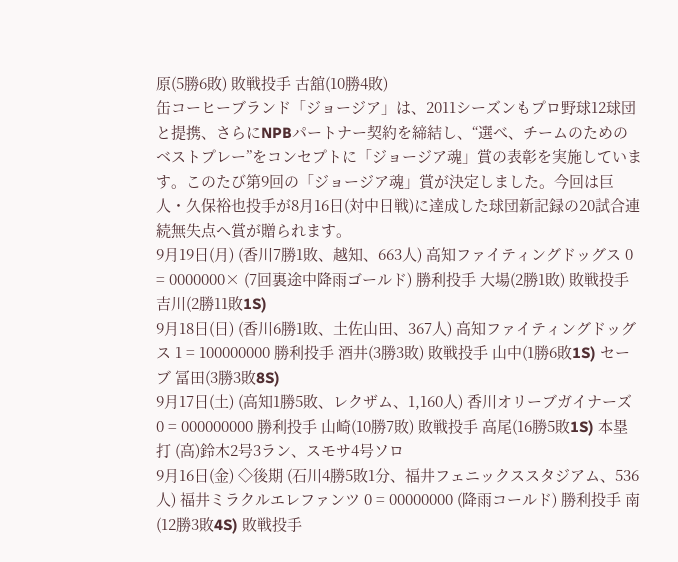原(5勝6敗) 敗戦投手 古舘(10勝4敗)
缶コーヒーブランド「ジョージア」は、2011シーズンもプロ野球12球団と提携、さらにNPBパートナー契約を締結し、“選べ、チームのためのベストプレー”をコンセプトに「ジョージア魂」賞の表彰を実施しています。このたび第9回の「ジョージア魂」賞が決定しました。今回は巨人・久保裕也投手が8月16日(対中日戦)に達成した球団新記録の20試合連続無失点へ賞が贈られます。
9月19日(月) (香川7勝1敗、越知、663人) 高知ファイティングドッグス 0 = 0000000× (7回裏途中降雨ゴールド) 勝利投手 大場(2勝1敗) 敗戦投手 吉川(2勝11敗1S)
9月18日(日) (香川6勝1敗、土佐山田、367人) 高知ファイティングドッグス 1 = 100000000 勝利投手 酒井(3勝3敗) 敗戦投手 山中(1勝6敗1S) セーブ 冨田(3勝3敗8S)
9月17日(土) (高知1勝5敗、レクザム、1,160人) 香川オリーブガイナーズ 0 = 000000000 勝利投手 山崎(10勝7敗) 敗戦投手 高尾(16勝5敗1S) 本塁打 (高)鈴木2号3ラン、スモサ4号ソロ
9月16日(金) ◇後期 (石川4勝5敗1分、福井フェニックススタジアム、536人) 福井ミラクルエレファンツ 0 = 00000000 (降雨コールド) 勝利投手 南(12勝3敗4S) 敗戦投手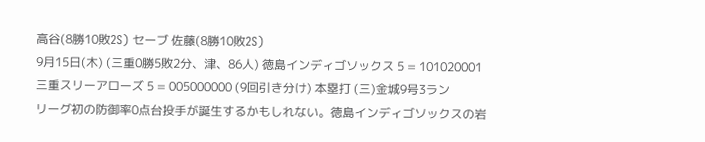高谷(8勝10敗2S) セーブ 佐藤(8勝10敗2S)
9月15日(木) (三重0勝5敗2分、津、86人) 徳島インディゴソックス 5 = 101020001 三重スリーアローズ 5 = 005000000 (9回引き分け) 本塁打 (三)金城9号3ラン
リーグ初の防御率0点台投手が誕生するかもしれない。徳島インディゴソックスの岩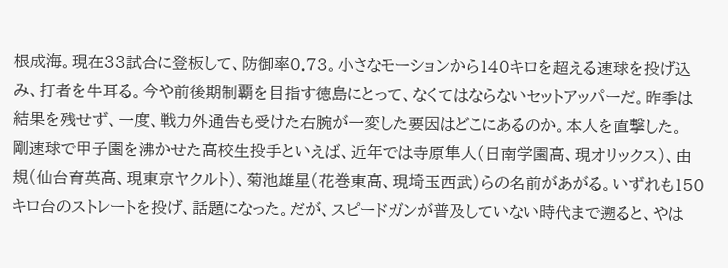根成海。現在33試合に登板して、防御率0.73。小さなモーションから140キロを超える速球を投げ込み、打者を牛耳る。今や前後期制覇を目指す徳島にとって、なくてはならないセットアッパーだ。昨季は結果を残せず、一度、戦力外通告も受けた右腕が一変した要因はどこにあるのか。本人を直撃した。
剛速球で甲子園を沸かせた高校生投手といえば、近年では寺原隼人(日南学園高、現オリックス)、由規(仙台育英高、現東京ヤクルト)、菊池雄星(花巻東高、現埼玉西武)らの名前があがる。いずれも150キロ台のストレートを投げ、話題になった。だが、スピードガンが普及していない時代まで遡ると、やは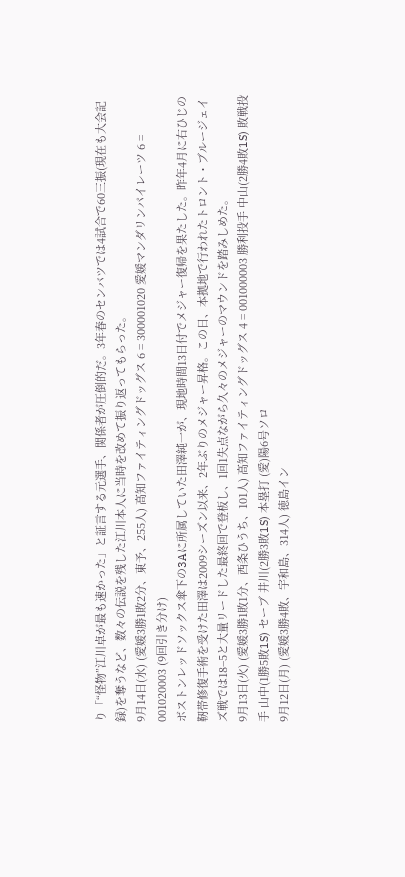り「“怪物”江川卓が最も速かった」と証言する元選手、関係者が圧倒的だ。3年春のセンバツでは4試合で60三振(現在も大会記録)を奪うなど、数々の伝説を残した江川本人に当時を改めて振り返ってもらった。
9月14日(水) (愛媛3勝1敗2分、東予、255人) 高知ファイティングドッグス 6 = 300001020 愛媛マンダリンパイレーツ 6 = 001020003 (9回引き分け)
ボストンレッドソックス傘下の3Aに所属していた田澤純一が、現地時間13日付でメジャー復帰を果たした。昨年4月に右ひじの靭帯修復手術を受けた田澤は2009シーズン以来、2年ぶりのメジャー昇格。この日、本拠地で行われたトロント・ブルージェイズ戦では18−5と大量リードした最終回で登板し、1回1失点ながら久々のメジャーのマウンドを踏みしめた。
9月13日(火) (愛媛3勝1敗1分、西条ひうち、101人) 高知ファイティングドッグス 4 = 001000003 勝利投手 中山(2勝4敗1S) 敗戦投手 山中(1勝5敗1S) セーブ 井川(2勝3敗1S) 本塁打 (愛)陽6号ソロ
9月12日(月) (愛媛3勝4敗、宇和島、314人) 徳島イン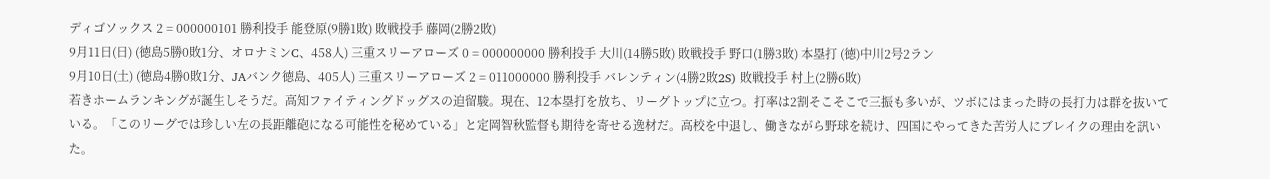ディゴソックス 2 = 000000101 勝利投手 能登原(9勝1敗) 敗戦投手 藤岡(2勝2敗)
9月11日(日) (徳島5勝0敗1分、オロナミンC、458人) 三重スリーアローズ 0 = 000000000 勝利投手 大川(14勝5敗) 敗戦投手 野口(1勝3敗) 本塁打 (徳)中川2号2ラン
9月10日(土) (徳島4勝0敗1分、JAバンク徳島、405人) 三重スリーアローズ 2 = 011000000 勝利投手 バレンティン(4勝2敗2S) 敗戦投手 村上(2勝6敗)
若きホームランキングが誕生しそうだ。高知ファイティングドッグスの迫留駿。現在、12本塁打を放ち、リーグトップに立つ。打率は2割そこそこで三振も多いが、ツボにはまった時の長打力は群を抜いている。「このリーグでは珍しい左の長距離砲になる可能性を秘めている」と定岡智秋監督も期待を寄せる逸材だ。高校を中退し、働きながら野球を続け、四国にやってきた苦労人にブレイクの理由を訊いた。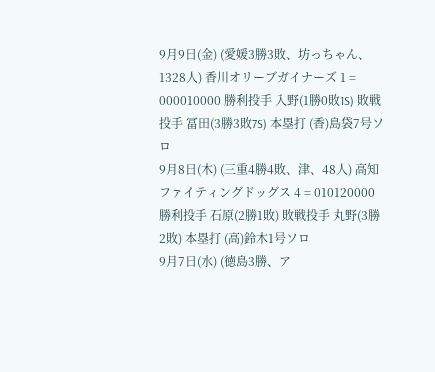9月9日(金) (愛媛3勝3敗、坊っちゃん、1328人) 香川オリーブガイナーズ 1 = 000010000 勝利投手 入野(1勝0敗1S) 敗戦投手 冨田(3勝3敗7S) 本塁打 (香)島袋7号ソロ
9月8日(木) (三重4勝4敗、津、48人) 高知ファイティングドッグス 4 = 010120000 勝利投手 石原(2勝1敗) 敗戦投手 丸野(3勝2敗) 本塁打 (高)鈴木1号ソロ
9月7日(水) (徳島3勝、ア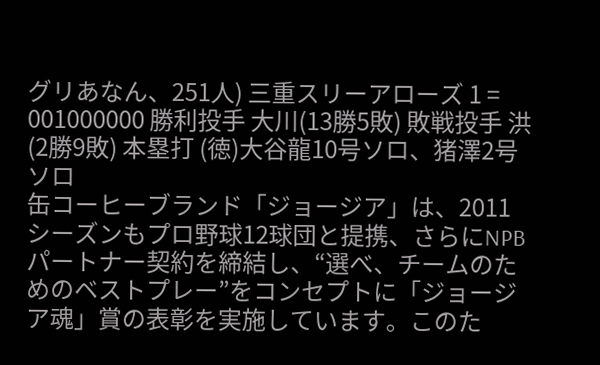グリあなん、251人) 三重スリーアローズ 1 = 001000000 勝利投手 大川(13勝5敗) 敗戦投手 洪(2勝9敗) 本塁打 (徳)大谷龍10号ソロ、猪澤2号ソロ
缶コーヒーブランド「ジョージア」は、2011シーズンもプロ野球12球団と提携、さらにNPBパートナー契約を締結し、“選べ、チームのためのベストプレー”をコンセプトに「ジョージア魂」賞の表彰を実施しています。このた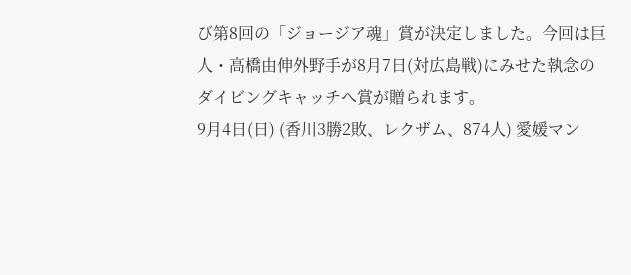び第8回の「ジョージア魂」賞が決定しました。今回は巨人・高橋由伸外野手が8月7日(対広島戦)にみせた執念のダイビングキャッチへ賞が贈られます。
9月4日(日) (香川3勝2敗、レクザム、874人) 愛媛マン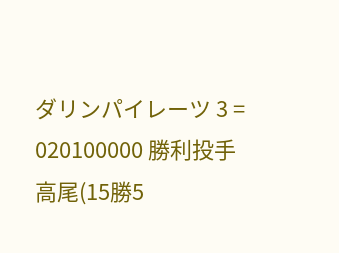ダリンパイレーツ 3 = 020100000 勝利投手 高尾(15勝5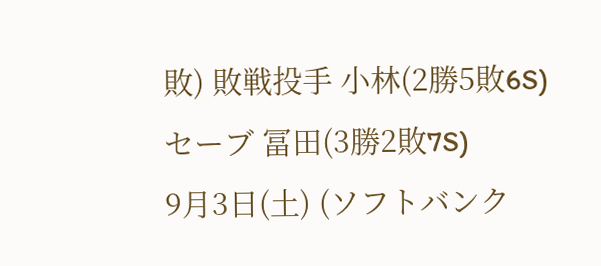敗) 敗戦投手 小林(2勝5敗6S) セーブ 冨田(3勝2敗7S)
9月3日(土) (ソフトバンク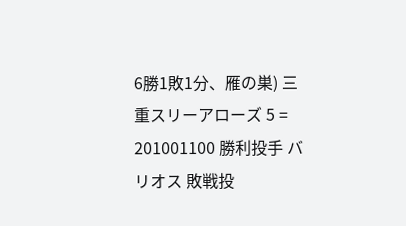6勝1敗1分、雁の巣) 三重スリーアローズ 5 = 201001100 勝利投手 バリオス 敗戦投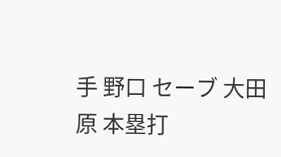手 野口 セーブ 大田原 本塁打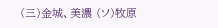(三)金城、美濃 (ソ)牧原